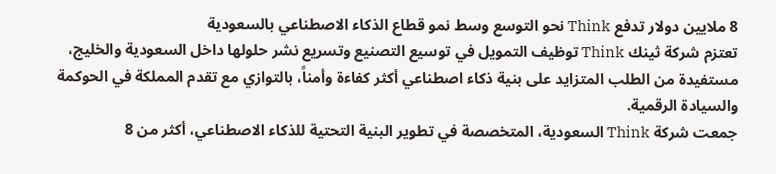8 ملايين دولار تدفع Think نحو التوسع وسط نمو قطاع الذكاء الاصطناعي بالسعودية
تعتزم شركة ثينك Think توظيف التمويل في توسيع التصنيع وتسريع نشر حلولها داخل السعودية والخليج، مستفيدة من الطلب المتزايد على بنية ذكاء اصطناعي أكثر كفاءة وأمناً، بالتوازي مع تقدم المملكة في الحوكمة والسيادة الرقمية.
جمعت شركة Think السعودية، المتخصصة في تطوير البنية التحتية للذكاء الاصطناعي، أكثر من 8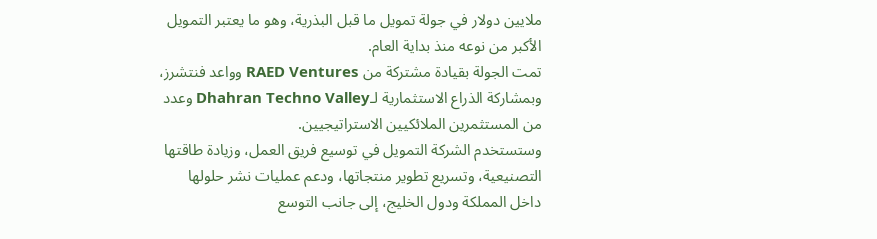ملايين دولار في جولة تمويل ما قبل البذرية، وهو ما يعتبر التمويل الأكبر من نوعه منذ بداية العام.
تمت الجولة بقيادة مشتركة من RAED Ventures وواعد فنتشرز، وبمشاركة الذراع الاستثمارية لـDhahran Techno Valley وعدد من المستثمرين الملائكيين الاستراتيجيين.
وستستخدم الشركة التمويل في توسيع فريق العمل، وزيادة طاقتها التصنيعية، وتسريع تطوير منتجاتها، ودعم عمليات نشر حلولها داخل المملكة ودول الخليج، إلى جانب التوسع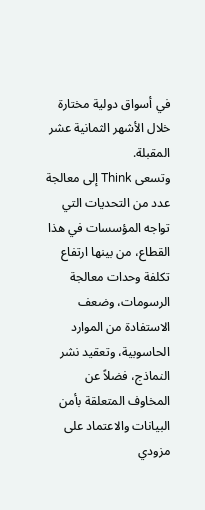في أسواق دولية مختارة خلال الأشهر الثمانية عشر المقبلة.
وتسعى Think إلى معالجة عدد من التحديات التي تواجه المؤسسات في هذا القطاع، من بينها ارتفاع تكلفة وحدات معالجة الرسومات، وضعف الاستفادة من الموارد الحاسوبية، وتعقيد نشر النماذج، فضلاً عن المخاوف المتعلقة بأمن البيانات والاعتماد على مزودي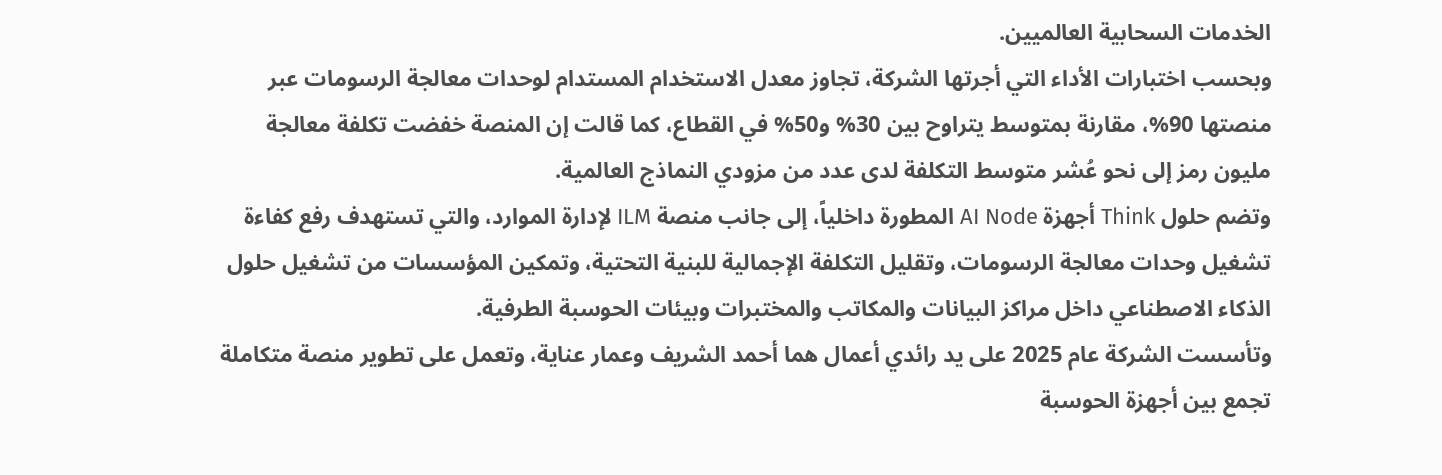الخدمات السحابية العالميين.
وبحسب اختبارات الأداء التي أجرتها الشركة، تجاوز معدل الاستخدام المستدام لوحدات معالجة الرسومات عبر منصتها 90%، مقارنة بمتوسط يتراوح بين 30% و50% في القطاع، كما قالت إن المنصة خفضت تكلفة معالجة مليون رمز إلى نحو عُشر متوسط التكلفة لدى عدد من مزودي النماذج العالمية.
وتضم حلول Think أجهزة AI Node المطورة داخلياً، إلى جانب منصة ILM لإدارة الموارد، والتي تستهدف رفع كفاءة تشغيل وحدات معالجة الرسومات، وتقليل التكلفة الإجمالية للبنية التحتية، وتمكين المؤسسات من تشغيل حلول الذكاء الاصطناعي داخل مراكز البيانات والمكاتب والمختبرات وبيئات الحوسبة الطرفية.
وتأسست الشركة عام 2025 على يد رائدي أعمال هما أحمد الشريف وعمار عناية، وتعمل على تطوير منصة متكاملة تجمع بين أجهزة الحوسبة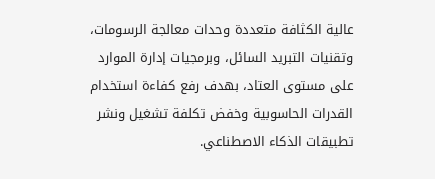عالية الكثافة متعددة وحدات معالجة الرسومات، وتقنيات التبريد السائل، وبرمجيات إدارة الموارد على مستوى العتاد، بهدف رفع كفاءة استخدام القدرات الحاسوبية وخفض تكلفة تشغيل ونشر تطبيقات الذكاء الاصطناعي.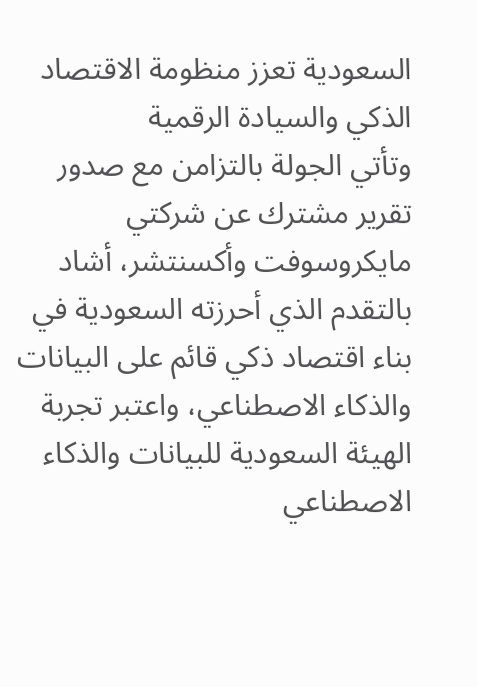السعودية تعزز منظومة الاقتصاد الذكي والسيادة الرقمية
وتأتي الجولة بالتزامن مع صدور تقرير مشترك عن شركتي مايكروسوفت وأكسنتشر، أشاد بالتقدم الذي أحرزته السعودية في بناء اقتصاد ذكي قائم على البيانات والذكاء الاصطناعي، واعتبر تجربة الهيئة السعودية للبيانات والذكاء الاصطناعي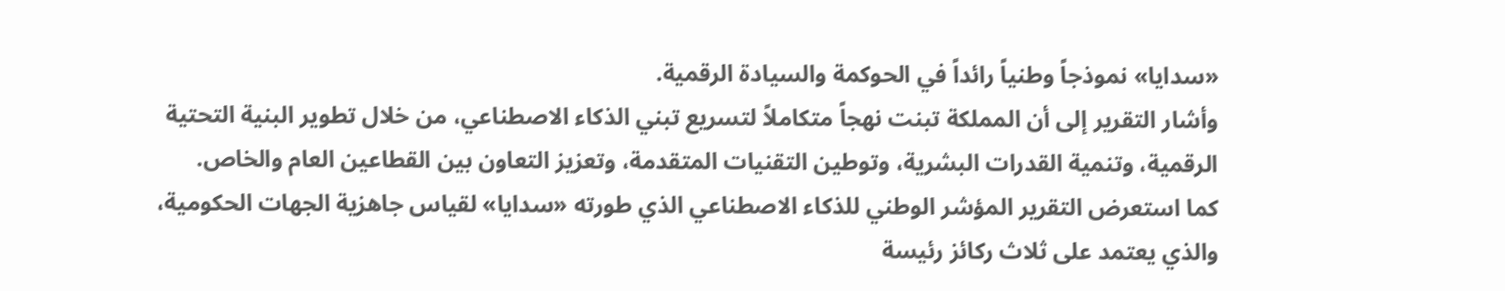«سدايا» نموذجاً وطنياً رائداً في الحوكمة والسيادة الرقمية.
وأشار التقرير إلى أن المملكة تبنت نهجاً متكاملاً لتسريع تبني الذكاء الاصطناعي، من خلال تطوير البنية التحتية الرقمية، وتنمية القدرات البشرية، وتوطين التقنيات المتقدمة، وتعزيز التعاون بين القطاعين العام والخاص.
كما استعرض التقرير المؤشر الوطني للذكاء الاصطناعي الذي طورته «سدايا» لقياس جاهزية الجهات الحكومية، والذي يعتمد على ثلاث ركائز رئيسة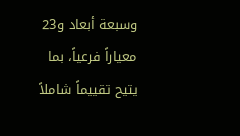وسبعة أبعاد و23 معياراً فرعياً، بما يتيح تقييماً شاملاً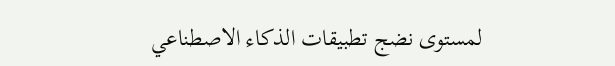لمستوى نضج تطبيقات الذكاء الاصطناعي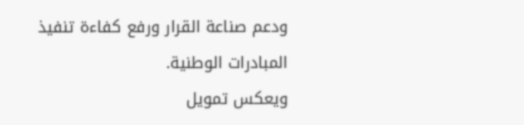ودعم صناعة القرار ورفع كفاءة تنفيذ المبادرات الوطنية.
ويعكس تمويل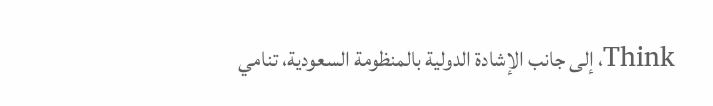Think، إلى جانب الإشادة الدولية بالمنظومة السعودية، تنامي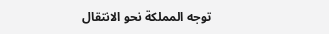توجه المملكة نحو الانتقال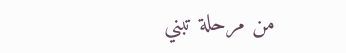من مرحلة تبني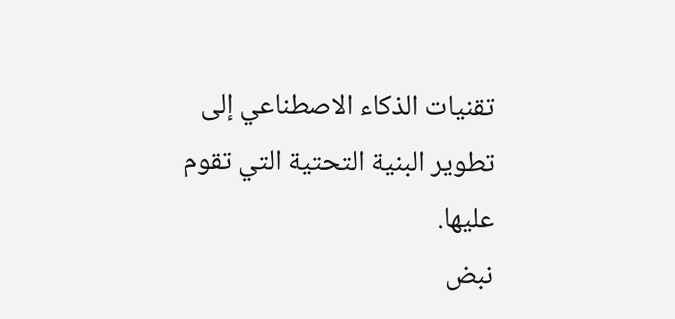تقنيات الذكاء الاصطناعي إلى تطوير البنية التحتية التي تقوم عليها.
نبض